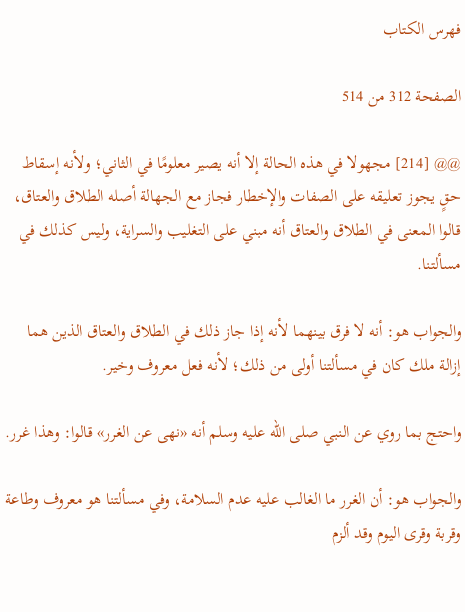فهرس الكتاب

الصفحة 312 من 514

@@ [214] مجهولا في هذه الحالة إلا أنه يصير معلومًا في الثاني؛ ولأنه إسقاط حقٍ يجوز تعليقه على الصفات والإخطار فجاز مع الجهالة أصله الطلاق والعتاق، قالوا المعنى في الطلاق والعتاق أنه مبني على التغليب والسراية، وليس كذلك في مسألتنا.

والجواب هو: أنه لا فرق بينهما لأنه إذا جاز ذلك في الطلاق والعتاق الذين هما إزالة ملك كان في مسألتنا أولى من ذلك؛ لأنه فعل معروف وخير.

واحتج بما روي عن النبي صلى الله عليه وسلم أنه «نهى عن الغرر» قالوا: وهذا غرر.

والجواب هو: أن الغرر ما الغالب عليه عدم السلامة، وفي مسألتنا هو معروف وطاعة وقربة وقرى اليوم وقد ألزم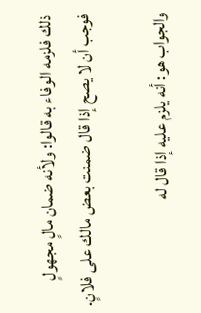ذلك فلزمه الوفاء به قالوا: ولأنه ضمان مالٍ مجهولٍ فوجب أن لا يصح إذا قال ضمنت بعض مالك على فلانٍ.

والجواب هو: أنه يلزم عليه إذا قال له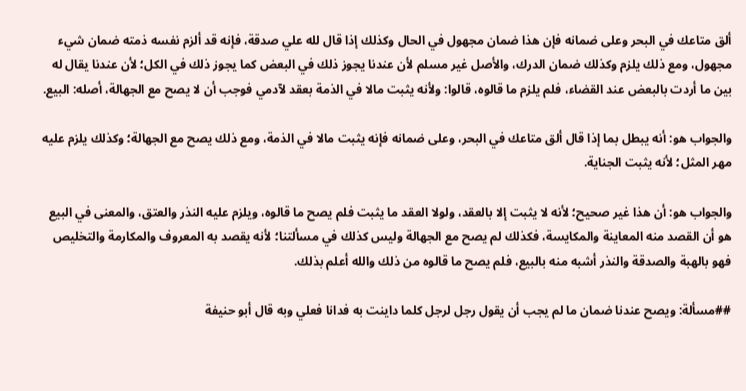ألق متاعك في البحر وعلى ضمانه فإن هذا ضمان مجهول في الحال وكذلك إذا قال لله علي صدقة، فإنه قد ألزم نفسه ذمته ضمان شيء مجهول، ومع ذلك يلزم وكذلك ضمان الدرك، والأصل غير مسلم لأن عندنا يجوز ذلك في البعض كما يجوز ذلك في الكل؛ لأن عندنا يقال له بين ما أردت بالبعض عند القضاء، فلم يلزم ما قالوه، قالوا: ولأنه يثبت مالا في الذمة بعقد لآدمي فوجب أن لا يصح مع الجهالة، أصله: البيع.

والجواب هو: أنه يبطل بما إذا قال ألق متاعك في البحر، وعلى ضمانه فإنه يثبت مالا في الذمة، ومع ذلك يصح مع الجهالة؛ وكذلك يلزم عليه مهر المثل؛ لأنه يثبت الجناية.

والجواب هو: أن هذا غير صحيح؛ لأنه لا يثبت إلا بالعقد، ولولا العقد ما يثبت فلم يصح ما قالوه، ويلزم عليه النذر والعتق، والمعنى في البيع هو أن القصد منه المعاينة والمكايسة، فكذلك لم يصح مع الجهالة وليس كذلك في مسألتنا؛ لأنه يقصد به المعروف والمكارمة والتخليص فهو بالهبة والصدقة والنذر أشبه منه بالبيع، فلم يصح ما قالوه من ذلك والله أعلم بذلك.

##مسألة: ويصح عندنا ضمان ما لم يجب أن يقول رجل لرجل كلما داينت به فدانا فعلي وبه قال أبو حنيفة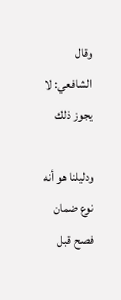وقال الشافعي: لا يجوز ذلك

ودليلنا هو أنه نوع ضمان فصح قبل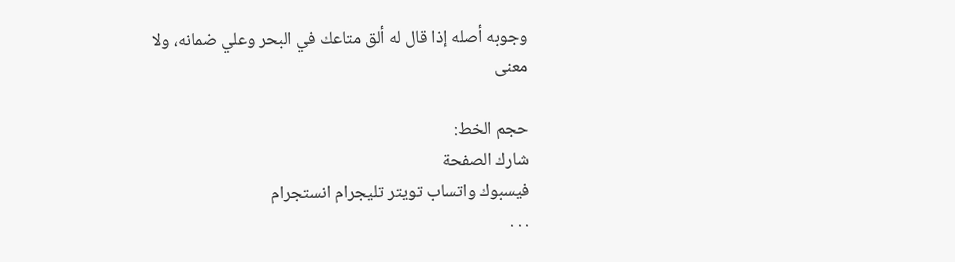وجوبه أصله إذا قال له ألق متاعك في البحر وعلي ضمانه، ولا معنى

حجم الخط:
شارك الصفحة
فيسبوك واتساب تويتر تليجرام انستجرام
. . .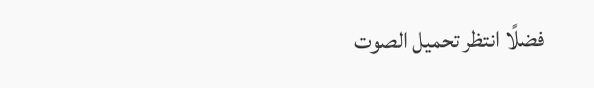فضلًا انتظر تحميل الصوت